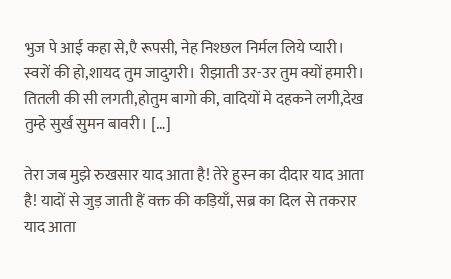भुज पे आई कहा से,एै रूपसी, नेह निश्छल निर्मल लिये प्यारी। स्वरों की हो,शायद तुम जादुगरी। रीझाती उर-उर तुम क्यों हमारी। तितली की सी लगती,होतुम बागो की, वादियों मे दहकने लगी,देख तुम्हे सुर्ख सुमन बावरी। […]

तेरा जब मुझे रुखसार याद आता है! तेरे हुस्न का दीदार याद आता है! यादों से जुड़ जाती हैं वक्त की कड़ियाँ, सब्र का दिल से तकरार याद आता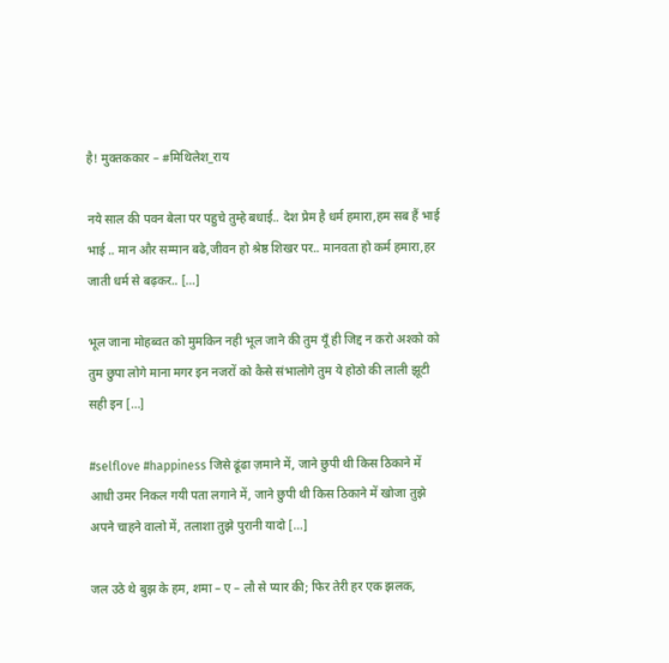है! मुक्तककार – #मिथिलेश_राय

नये साल की पवन बेला पर पहुचे तुम्हे बधाई.. देश प्रेम है धर्म हमारा,हम सब हैं भाई भाई .. मान और सम्मान बढे,जीवन हो श्रेष्ठ शिखर पर.. मानवता हो कर्म हमारा,हर जाती धर्म से बढ़कर.. […]

भूल जाना मोहब्वत को मुमकिन नही भूल जाने की तुम यूँ ही जिद्द न करो अश्को को तुम छुपा लोगे माना मगर इन नजरों को कैसे संभालोगे तुम ये होठो की लाली झूटी सही इन […]

#selflove #happiness जिसे ढूंढा ज़माने में, जाने छुपी थी किस ठिकाने में आधी उमर निकल गयी पता लगाने में, जाने छुपी थी किस ठिकाने में खोजा तुझे अपने चाहने वालो में, तलाशा तुझे पुरानी यादो […]

जल उठे थे बुझ के हम, शमा – ए – लौ से प्यार की; फिर तेरी हर एक झलक,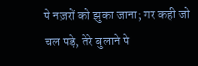पे नज़रों को झुका जाना; गर कही जो चल पड़े, तेरे बुलाने पे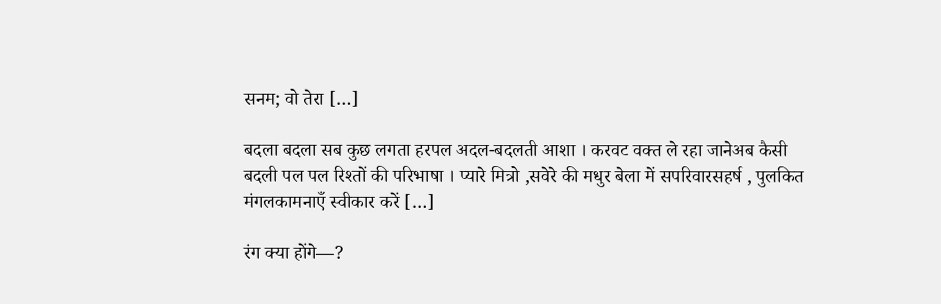सनम; वो तेरा […]

बदला बदला सब कुछ लगता हरपल अदल-बदलती आशा । करवट वक्त ले रहा जानेअब कैसी बदली पल पल रिश्तों की परिभाषा । प्यारे मित्रो ,सवेरे की मधुर बेला में सपरिवारसहर्ष , पुलकित मंगलकामनाएँ स्वीकार करें […]

रंग क्या होंगे—?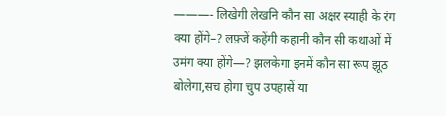———- लिखेगी लेखनि कौन सा अक्षर स्याही के रंग क्या होंगे–? लफ़्जें कहेंगी कहानी कौन सी कथाओं में उमंग क्या होंगे—? झलकेगा इनमें कौन सा रूप झूठ बोलेगा,सच होगा चुप उपहासें या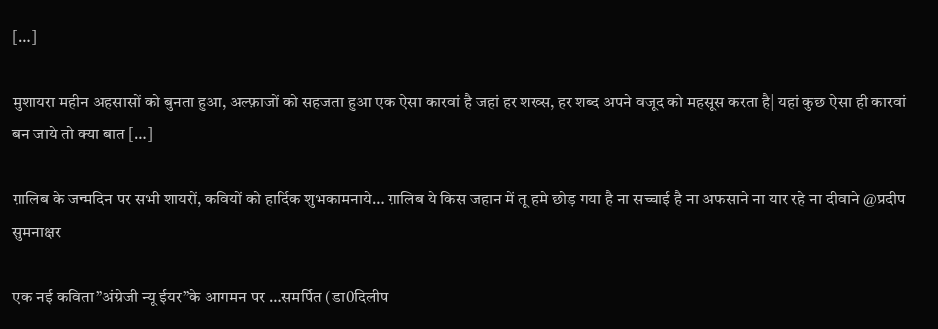[…]

मुशायरा महीन अहसासों को बुनता हुआ, अल्फ़ाजों को सहजता हुआ एक ऐसा कारवां है जहां हर शख्स, हर शब्द अपने वजूद को महसूस करता है| यहां कुछ ऐसा ही कारवां बन जाये तो क्या बात […]

ग़ालिब के जन्मदिन पर सभी शायरों, कवियों को हार्दिक शुभकामनाये… ग़ालिब ये किस जहान में तू हमे छोड़ गया है ना सच्चाई है ना अफसाने ना यार रहे ना दीवाने @प्रदीप सुमनाक्षर

एक नई कविता”अंग्रेजी न्यू ईयर”के आगमन पर …समर्पित (डा0दिलीप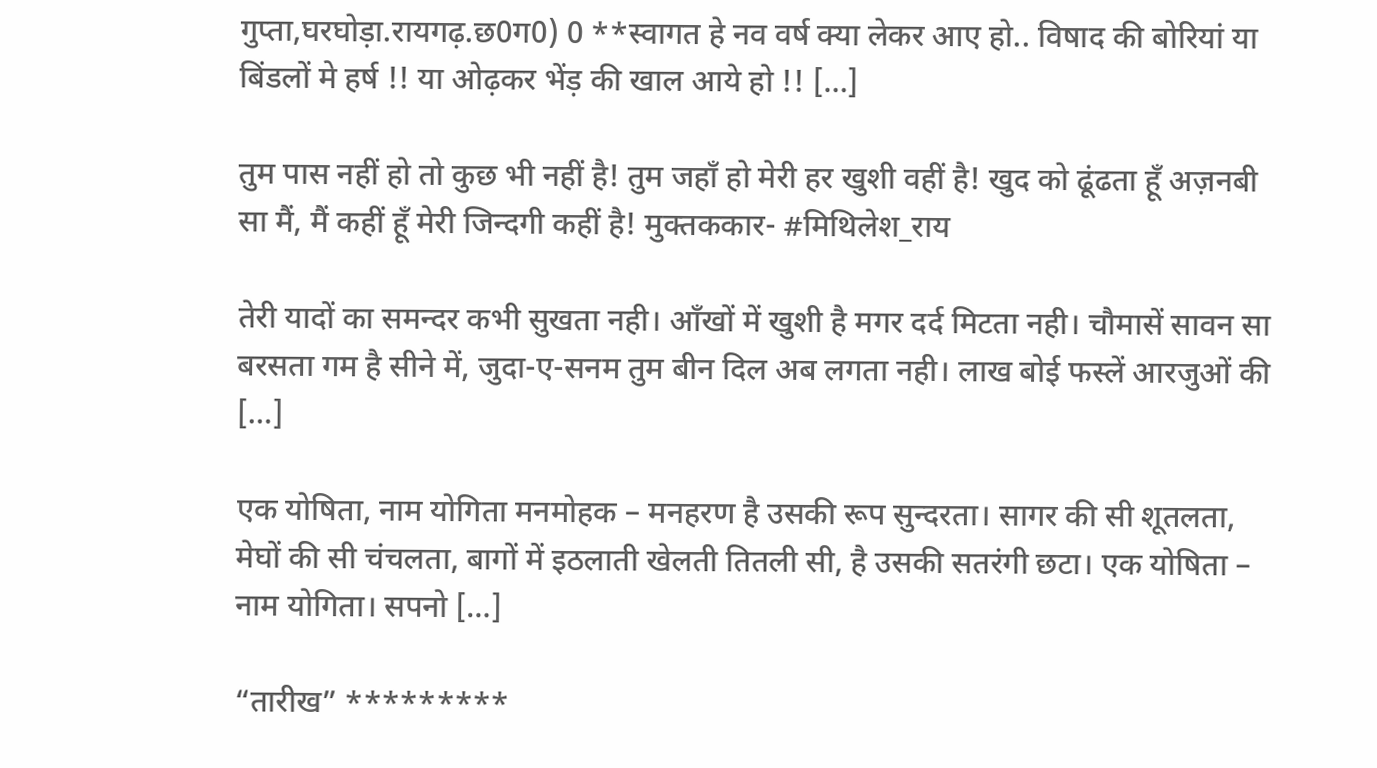गुप्ता,घरघोड़ा.रायगढ़.छ0ग0) 0 **स्वागत हे नव वर्ष क्या लेकर आए हो.. विषाद की बोरियां या बिंडलों मे हर्ष !! या ओढ़कर भेंड़ की खाल आये हो !! […]

तुम पास नहीं हो तो कुछ भी नहीं है! तुम जहाँ हो मेरी हर खुशी वहीं है! खुद को ढूंढता हूँ अज़नबी सा मैं, मैं कहीं हूँ मेरी जिन्दगी कहीं है! मुक्तककार- #मिथिलेश_राय

तेरी यादों का समन्दर कभी सुखता नही। आँखों में खुशी है मगर दर्द मिटता नही। चौमासें सावन सा बरसता गम है सीने में, जुदा-ए-सनम तुम बीन दिल अब लगता नही। लाख बोई फस्लें आरजुओं की […]

एक योषिता, नाम योगिता मनमोहक – मनहरण है उसकी रूप सुन्दरता। सागर की सी शूतलता, मेघों की सी चंचलता, बागों में इठलाती खेलती तितली सी, है उसकी सतरंगी छटा। एक योषिता – नाम योगिता। सपनो […]

“तारीख” *********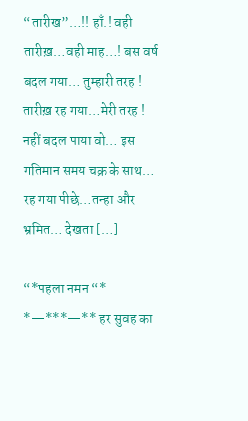“तारीख”…!! हाँ.! वही तारीख़…वही माह…! बस वर्ष बदल गया… तुम्हारी तरह ! तारीख़ रह गया…मेरी तरह ! नहीं बदल पाया वो… इस गतिमान समय चक्र के साथ… रह गया पीछे…तन्हा और भ्रमित… देखता […]

“*पहला नमन “* *—***—** हर सुवह का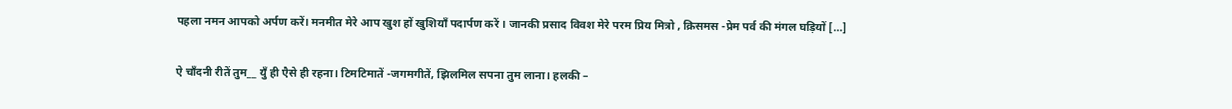पहला नमन आपको अर्पण करें। मनमीत मेरे आप खुश हों खुशियाँ पदार्पण करें । जानकी प्रसाद विवश मेरे परम प्रिय मित्रो , क्रिसमस -प्रेम पर्व की मंगल घड़ियों […]

ऐ चाँदनी रीतें तुम__ युँ ही एैसे ही रहना। टिमटिमातें -जगमगीतें, झिलमिल सपना तुम लाना। हलकी –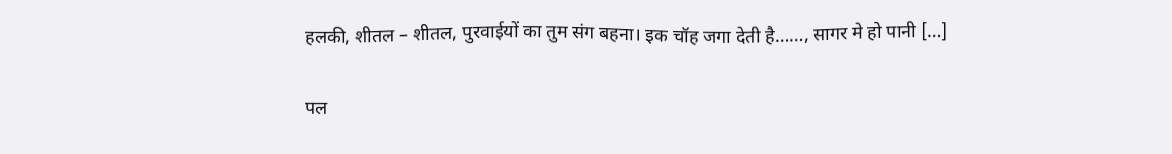हलकी, शीतल – शीतल, पुरवाईयों का तुम संग बहना। इक चॉह जगा देती है……, सागर मे हो पानी […]

पल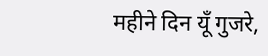महीने दिन यूँ गुजरे,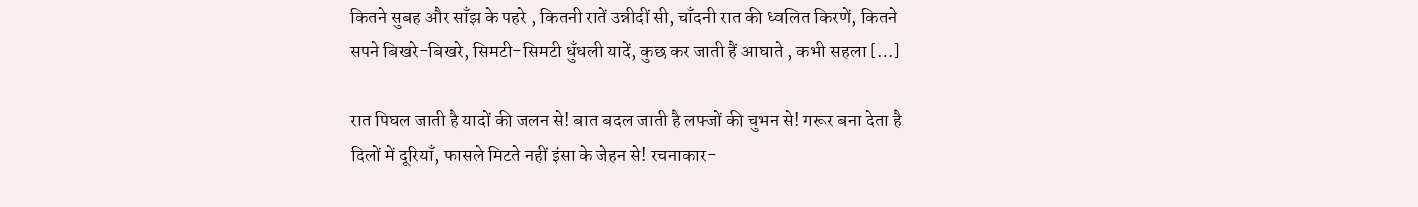कितने सुबह और साँझ के पहरे , कितनी रातें उन्नीदीं सी, चाँदनी रात की ध्वलित किरणें, कितने सपने बिखरे-बिखरे, सिमटी-सिमटी धुँधली यादें, कुछ कर जाती हैं आघाते , कभी सहला […]

रात पिघल जाती है यादों की जलन से! बात बदल जाती है लफ्जों की चुभन से! गरूर बना देता है दिलों में दूरियाँ, फासले मिटते नहीं इंसा के जेहन से! रचनाकार-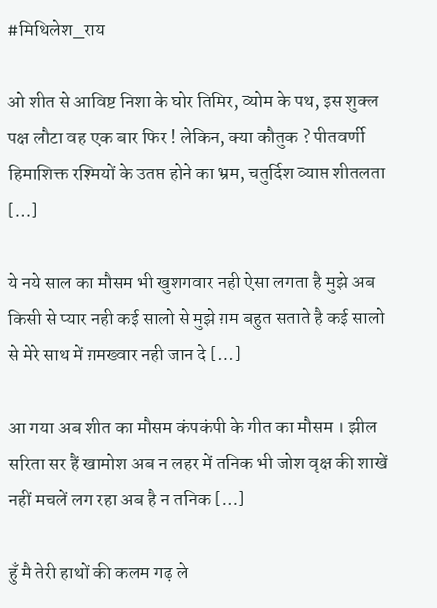#मिथिलेश_राय

ओ शीत से आविष्ट निशा के घोर तिमिर, व्योम के पथ, इस शुक्ल पक्ष लौटा वह एक बार फिर ! लेकिन, क्या कौतुक ? पीतवर्णी हिमाशिक्त रश्मियों के उतप्त होने का भ्रम, चतुर्दिश व्याप्त शीतलता […]

ये नये साल का मौसम भी खुशगवार नही ऐसा लगता है मुझे अब किसी से प्यार नही कई सालो से मुझे ग़म बहुत सताते है कई सालो से मेरे साथ में ग़मख्वार नही जान दे […]

आ गया अब शीत का मौसम कंपकंपी के गीत का मौसम । झील सरिता सर हैं खामोश अब न लहर में तनिक भी जोश वृक्ष की शाखें नहीं मचलें लग रहा अब है न तनिक […]

हुँ मै तेरी हाथों की कलम गढ़ ले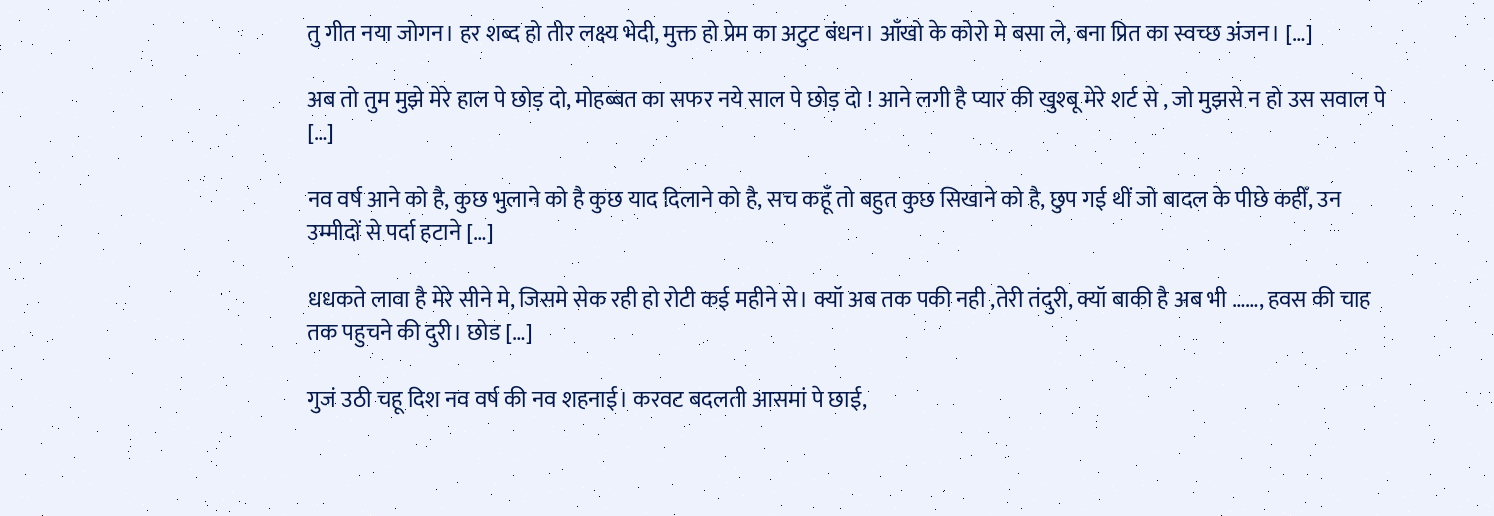तु गीत नया जोगन। हर शब्द हो तीर लक्ष्य भेदी, मुक्त हो प्रेम का अटुट बंधन। आँखो के कोरो मे बसा ले, बना प्रित का स्वच्छ अंजन। […]

अब तो तुम मुझे मेरे हाल पे छोड़ दो, मोहब्बत का सफर नये साल पे छोड़ दो ! आने लगी है प्यार की खुश्बू मेरे शर्ट से , जो मुझसे न हो उस सवाल पे […]

नव वर्ष आने को है, कुछ भुलाने को है कुछ याद दिलाने को है, सच कहूँ तो बहुत कुछ सिखाने को है, छुप गई थीं जो बादल के पीछे कहीँ, उन उम्मीदों से पर्दा हटाने […]

धधकते लावा है मेरे सीने मे, जिसमे सेक रही हो रोटी कई महीने से। क्यॉ अब तक पकी नही ,तेरी तंदुरी, क्यॉ बाकी है अब भी ……, हवस की चाह तक पहुचने की दुरी। छोड […]

गुजं उठी चहू दिश नव वर्ष की नव शहनाई। करवट बदलती आसमां पे छाई,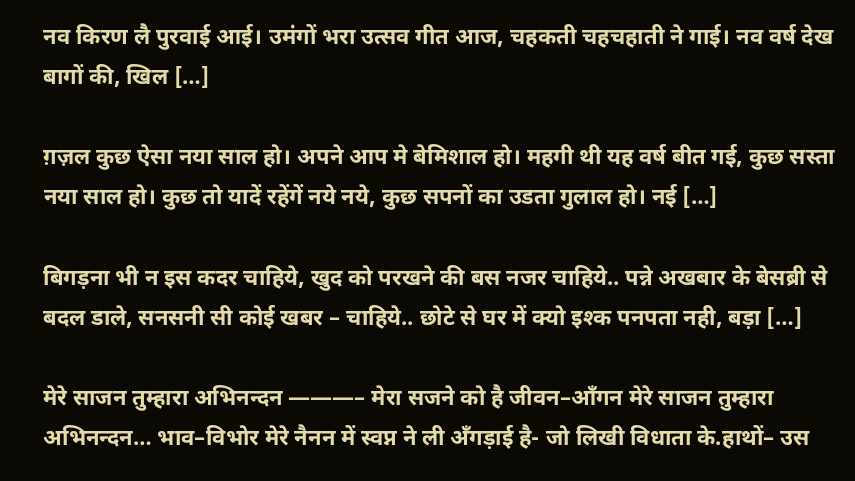नव किरण लै पुरवाई आई। उमंगों भरा उत्सव गीत आज, चहकती चहचहाती ने गाई। नव वर्ष देख बागों की, खिल […]

ग़ज़ल कुछ ऐसा नया साल हो। अपने आप मे बेमिशाल हो। महगी थी यह वर्ष बीत गई, कुछ सस्ता नया साल हो। कुछ तो यादें रहेंगें नये नये, कुछ सपनों का उडता गुलाल हो। नई […]

बिगड़ना भी न इस कदर चाहिये, खुद को परखने की बस नजर चाहिये.. पन्ने अखबार के बेसब्री से बदल डाले, सनसनी सी कोई खबर – चाहिये.. छोटे से घर में क्यो इश्क पनपता नही, बड़ा […]

मेरे साजन तुम्हारा अभिनन्दन ———– मेरा सजने को है जीवन–आँगन मेरे साजन तुम्हारा अभिनन्दन… भाव–विभोर मेरे नैनन में स्वप्न ने ली अँगड़ाई है- जो लिखी विधाता के.हाथों– उस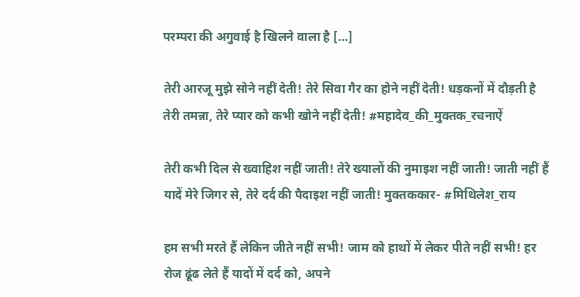परम्परा की अगुवाई है खिलने वाला है […]

तेरी आरजू मुझे सोने नहीं देती! तेरे सिवा गैर का होने नहीं देती! धड़कनों में दौड़ती है तेरी तमन्ना, तेरे प्यार को कभी खोने नहीं देती! #महादेव_की_मुक्तक_रचनाऐं

तेरी कभी दिल से ख्वाहिश नहीं जाती! तेरे ख्यालों की नुमाइश नहीं जाती! जाती नहीं हैं यादें मेरे जिगर से, तेरे दर्द की पैदाइश नहीं जाती! मुक्तककार- #मिथिलेश_राय

हम सभी मरते हैं लेकिन जीते नहीं सभी! जाम को हाथों में लेकर पीते नहीं सभी! हर रोज ढूंढ लेते हैं यादों में दर्द को, अपने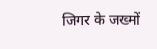जिगर के जख्मों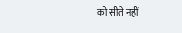को सीते नहीं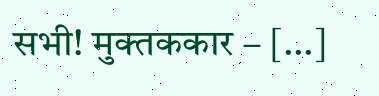सभी! मुक्तककार – […]